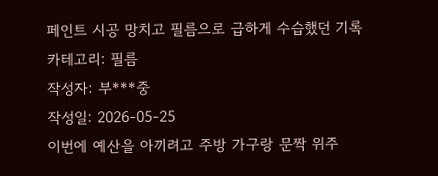페인트 시공 망치고 필름으로 급하게 수습했던 기록
카테고리: 필름
작성자: 부***중
작성일: 2026-05-25
이번에 예산을 아끼려고 주방 가구랑 문짝 위주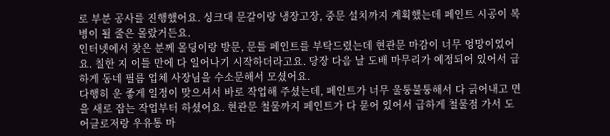로 부분 공사를 진행했어요. 싱크대 문갈이랑 냉장고장, 중문 설치까지 계획했는데 페인트 시공이 복병이 될 줄은 몰랐거든요.
인터넷에서 찾은 분께 몰딩이랑 방문, 문틀 페인트를 부탁드렸는데 현관문 마감이 너무 엉망이었어요. 칠한 지 이틀 만에 다 일어나기 시작하더라고요. 당장 다음 날 도배 마무리가 예정되어 있어서 급하게 동네 필름 업체 사장님을 수소문해서 모셨어요.
다행히 운 좋게 일정이 맞으셔서 바로 작업해 주셨는데, 페인트가 너무 울퉁불퉁해서 다 긁어내고 면을 새로 잡는 작업부터 하셨어요. 현관문 철물까지 페인트가 다 묻어 있어서 급하게 철물점 가서 도어클로저랑 우유통 마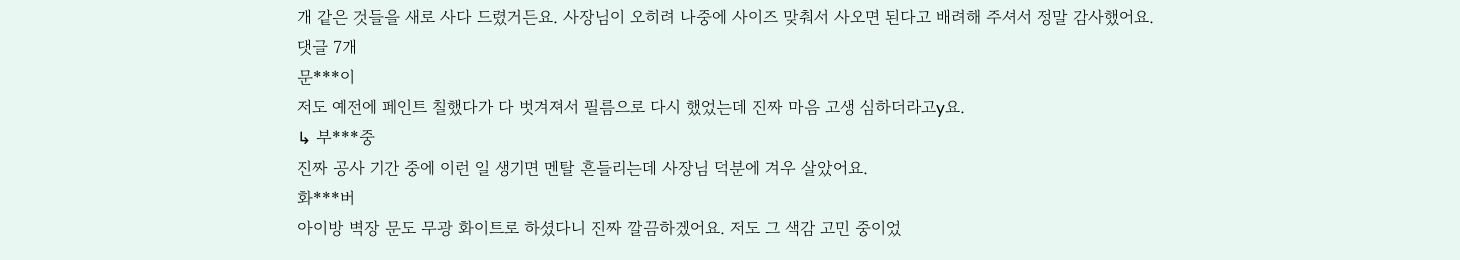개 같은 것들을 새로 사다 드렸거든요. 사장님이 오히려 나중에 사이즈 맞춰서 사오면 된다고 배려해 주셔서 정말 감사했어요.
댓글 7개
문***이
저도 예전에 페인트 칠했다가 다 벗겨져서 필름으로 다시 했었는데 진짜 마음 고생 심하더라고y요.
↳ 부***중
진짜 공사 기간 중에 이런 일 생기면 멘탈 흔들리는데 사장님 덕분에 겨우 살았어요.
화***버
아이방 벽장 문도 무광 화이트로 하셨다니 진짜 깔끔하겠어요. 저도 그 색감 고민 중이었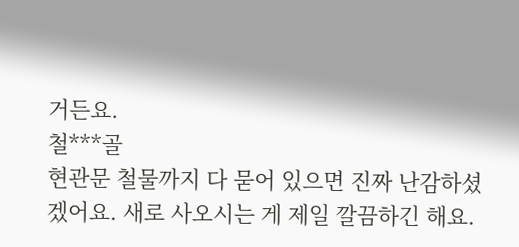거든요.
철***골
현관문 철물까지 다 묻어 있으면 진짜 난감하셨겠어요. 새로 사오시는 게 제일 깔끔하긴 해요.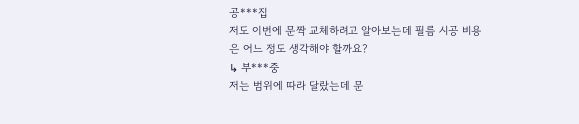공***집
저도 이번에 문짝 교체하려고 알아보는데 필름 시공 비용은 어느 정도 생각해야 할까요?
↳ 부***중
저는 범위에 따라 달랐는데 문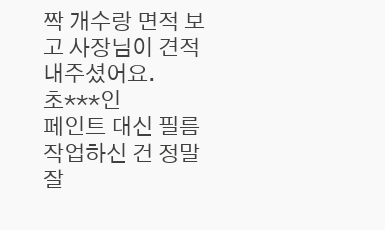짝 개수랑 면적 보고 사장님이 견적 내주셨어요.
초***인
페인트 대신 필름 작업하신 건 정말 잘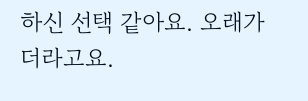하신 선택 같아요. 오래가더라고요.